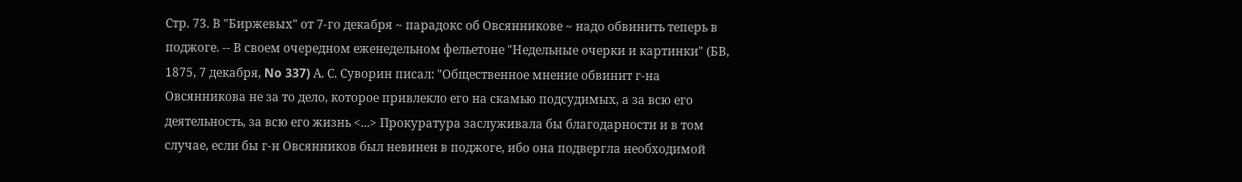Стр. 73. В "Биржевых" от 7-го декабря ~ парадокс об Овсянникове ~ надо обвинить теперь в поджоге. -- В своем очередном еженедельном фельетоне "Недельные очерки и картинки" (БВ, 1875, 7 декабря, No 337) А. С. Суворин писал: "Общественное мнение обвинит г-на Овсянникова не за то дело, которое привлекло его на скамью подсудимых, а за всю его деятельность, за всю его жизнь <...> Прокуратура заслуживала бы благодарности и в том случае, если бы г-н Овсянников был невинен в поджоге, ибо она подвергла необходимой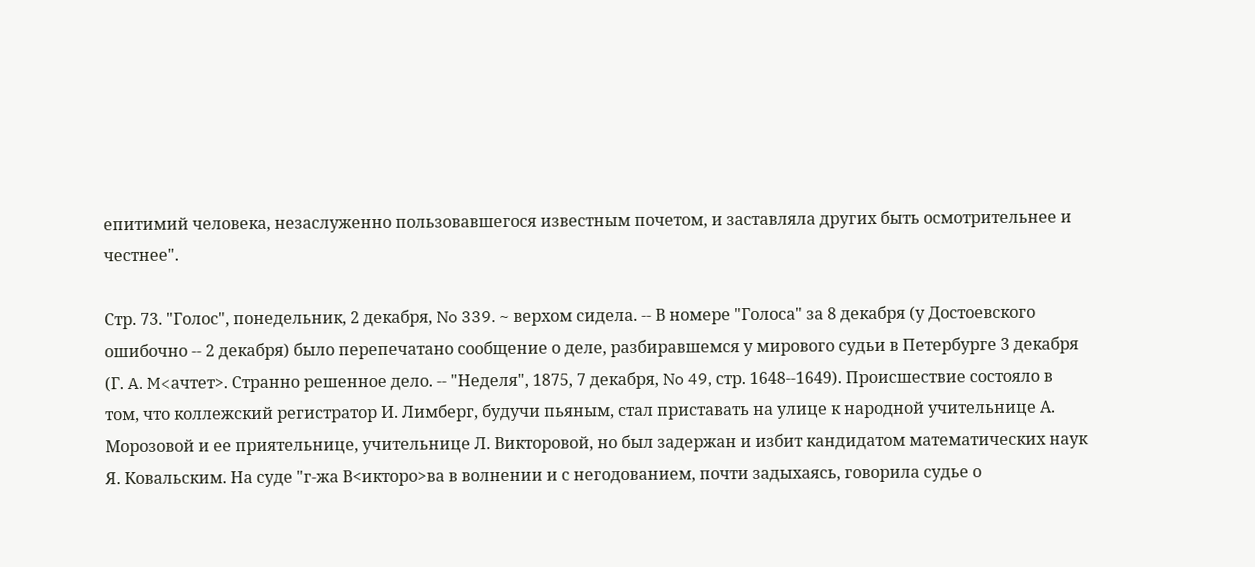епитимий человека, незаслуженно пользовавшегося известным почетом, и заставляла других быть осмотрительнее и честнее".

Стр. 73. "Голос", понедельник, 2 декабря, No 339. ~ верхом сидела. -- В номере "Голоса" за 8 декабря (у Достоевского ошибочно -- 2 декабря) было перепечатано сообщение о деле, разбиравшемся у мирового судьи в Петербурге 3 декабря (Г. A. M<ачтет>. Странно решенное дело. -- "Неделя", 1875, 7 декабря, No 49, стр. 1648--1649). Происшествие состояло в том, что коллежский регистратор И. Лимберг, будучи пьяным, стал приставать на улице к народной учительнице А. Морозовой и ее приятельнице, учительнице Л. Викторовой, но был задержан и избит кандидатом математических наук Я. Ковальским. На суде "г-жа В<икторо>ва в волнении и с негодованием, почти задыхаясь, говорила судье о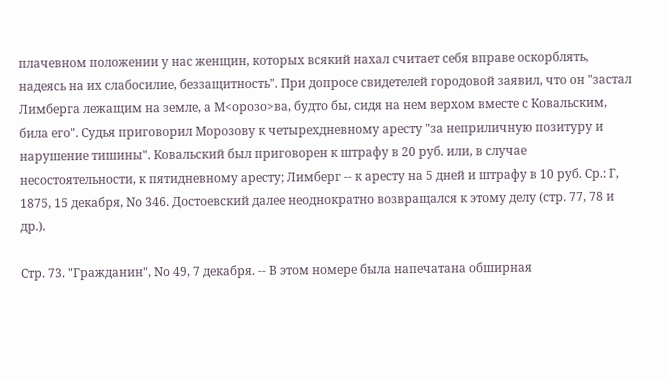плачевном положении у нас женщин, которых всякий нахал считает себя вправе оскорблять, надеясь на их слабосилие, беззащитность". При допросе свидетелей городовой заявил, что он "застал Лимберга лежащим на земле, а М<орозо>ва, будто бы, сидя на нем верхом вместе с Ковальским, била его". Судья приговорил Морозову к четырехдневному аресту "за неприличную позитуру и нарушение тишины". Ковальский был приговорен к штрафу в 20 руб. или, в случае несостоятельности, к пятидневному аресту; Лимберг -- к аресту на 5 дней и штрафу в 10 руб. Ср.: Г, 1875, 15 декабря, No 346. Достоевский далее неоднократно возвращался к этому делу (стр. 77, 78 и др.).

Стр. 73. "Гражданин", No 49, 7 декабря. -- В этом номере была напечатана обширная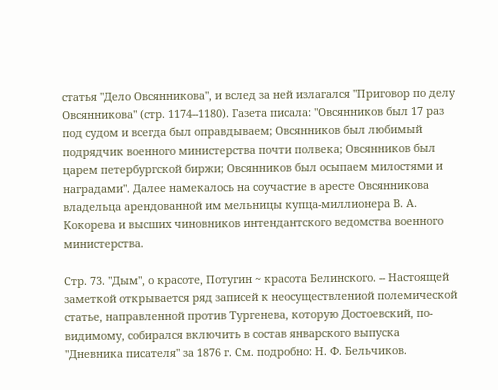статья "Дело Овсянникова", и вслед за ней излагался "Приговор по делу Овсянникова" (стр. 1174--1180). Газета писала: "Овсянников был 17 раз под судом и всегда был оправдываем; Овсянников был любимый подрядчик военного министерства почти полвека; Овсянников был царем петербургской биржи; Овсянников был осыпаем милостями и наградами". Далее намекалось на соучастие в аресте Овсянникова владельца арендованной им мельницы купца-миллионера В. А. Кокорева и высших чиновников интендантского ведомства военного министерства.

Стр. 73. "Дым", о красоте, Потугин ~ красота Белинского. -- Настоящей заметкой открывается ряд записей к неосуществлениой полемической статье, направленной против Тургенева, которую Достоевский, по-видимому, собирался включить в состав январского выпуска "Дневника писателя" за 1876 г. См. подробно: Н. Ф. Бельчиков.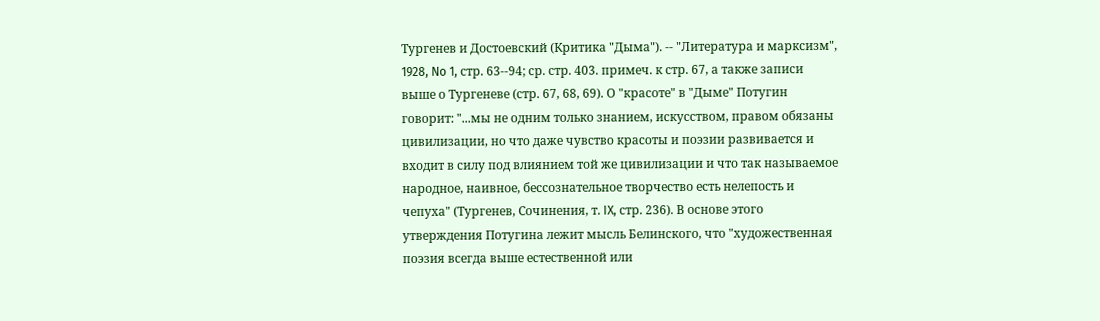Тургенев и Достоевский (Критика "Дыма"). -- "Литература и марксизм", 1928, No 1, стр. 63--94; ср. стр. 403. примеч. к стр. 67, а также записи выше о Тургеневе (стр. 67, 68, 69). О "красоте" в "Дыме" Потугин говорит: "...мы не одним только знанием, искусством, правом обязаны цивилизации, но что даже чувство красоты и поэзии развивается и входит в силу под влиянием той же цивилизации и что так называемое народное, наивное, бессознательное творчество есть нелепость и чепуха" (Тургенев, Сочинения, т. IX, стр. 236). В основе этого утверждения Потугина лежит мысль Белинского, что "художественная поэзия всегда выше естественной или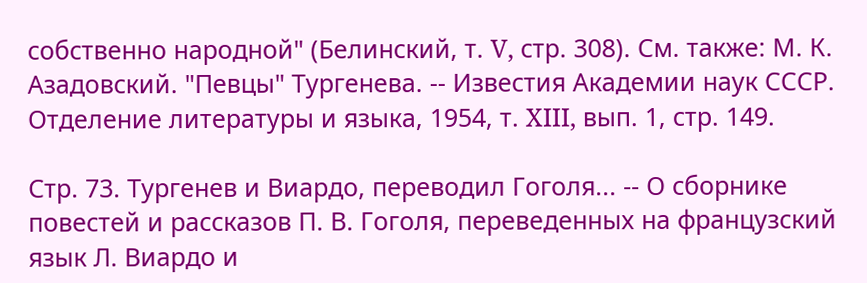собственно народной" (Белинский, т. V, стр. 308). См. также: М. К. Азадовский. "Певцы" Тургенева. -- Известия Академии наук СССР. Отделение литературы и языка, 1954, т. XIII, вып. 1, стр. 149.

Стр. 73. Тургенев и Виардо, переводил Гоголя... -- О сборнике повестей и рассказов П. В. Гоголя, переведенных на французский язык Л. Виардо и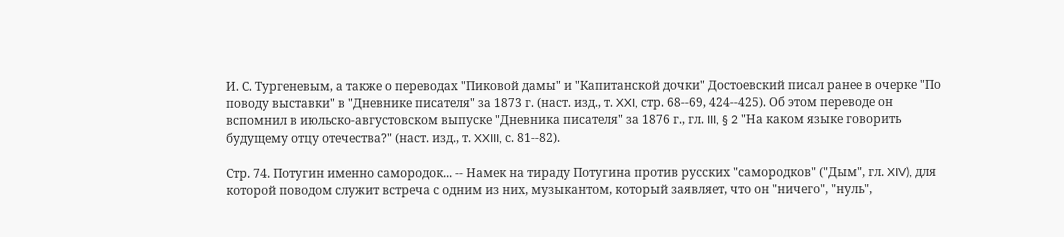И. С. Тургеневым, а также о переводах "Пиковой дамы" и "Капитанской дочки" Достоевский писал ранее в очерке "По поводу выставки" в "Дневнике писателя" за 1873 г. (наст. изд., т. XXI, стр. 68--69, 424--425). Об этом переводе он вспомнил в июльско-августовском выпуске "Дневника писателя" за 1876 г., гл. III, § 2 "На каком языке говорить будущему отцу отечества?" (наст. изд., т. XXIII, с. 81--82).

Стр. 74. Потугин именно самородок... -- Намек на тираду Потугина против русских "самородков" ("Дым", гл. XIV), для которой поводом служит встреча с одним из них, музыкантом, который заявляет, что он "ничего", "нуль",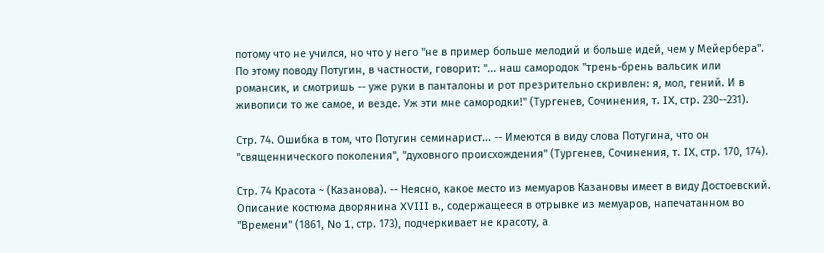потому что не учился, но что у него "не в пример больше мелодий и больше идей, чем у Мейербера". По этому поводу Потугин, в частности, говорит: "... наш самородок "трень-брень вальсик или романсик, и смотришь -- уже руки в панталоны и рот презрительно скривлен: я, мол, гений. И в живописи то же самое, и везде. Уж эти мне самородки!" (Тургенев, Сочинения, т. IX, стр. 230--231).

Стр. 74. Ошибка в том, что Потугин семинарист... -- Имеются в виду слова Потугина, что он "священнического поколения", "духовного происхождения" (Тургенев, Сочинения, т. IX, стр. 170, 174).

Стр. 74 Красота ~ (Казанова). -- Неясно, какое место из мемуаров Казановы имеет в виду Достоевский. Описание костюма дворянина XVIII в., содержащееся в отрывке из мемуаров, напечатанном во "Времени" (1861, No 1, стр. 173), подчеркивает не красоту, а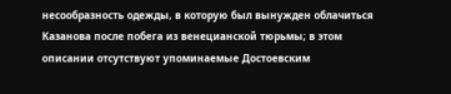несообразность одежды, в которую был вынужден облачиться Казанова после побега из венецианской тюрьмы; в этом описании отсутствуют упоминаемые Достоевским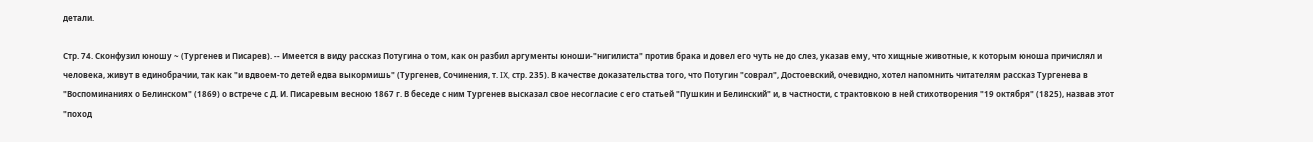детали.

Стр. 74. Сконфузил юношу ~ (Тургенев и Писарев). -- Имеется в виду рассказ Потугина о том, как он разбил аргументы юноши-"нигилиста" против брака и довел его чуть не до слез, указав ему, что хищные животные, к которым юноша причислял и человека, живут в единобрачии, так как "и вдвоем-то детей едва выкормишь" (Тургенев, Сочинения, т. IX, стр. 235). В качестве доказательства того, что Потугин "соврал", Достоевский, очевидно, хотел напомнить читателям рассказ Тургенева в "Воспоминаниях о Белинском" (1869) о встрече с Д. И. Писаревым весною 1867 г. В беседе с ним Тургенев высказал свое несогласие с его статьей "Пушкин и Белинский" и, в частности, с трактовкою в ней стихотворения "19 октября" (1825), назвав этот "поход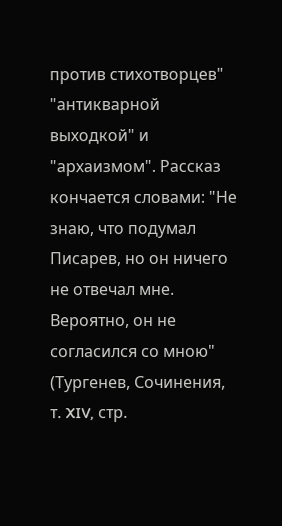против стихотворцев" "антикварной выходкой" и "архаизмом". Рассказ кончается словами: "Не знаю, что подумал Писарев, но он ничего не отвечал мне. Вероятно, он не согласился со мною" (Тургенев, Сочинения, т. XIV, стр.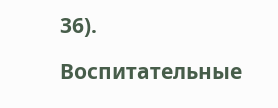36).

Воспитательные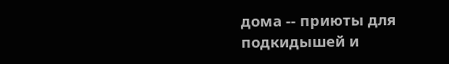дома -- приюты для подкидышей и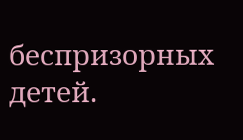беспризорных детей.